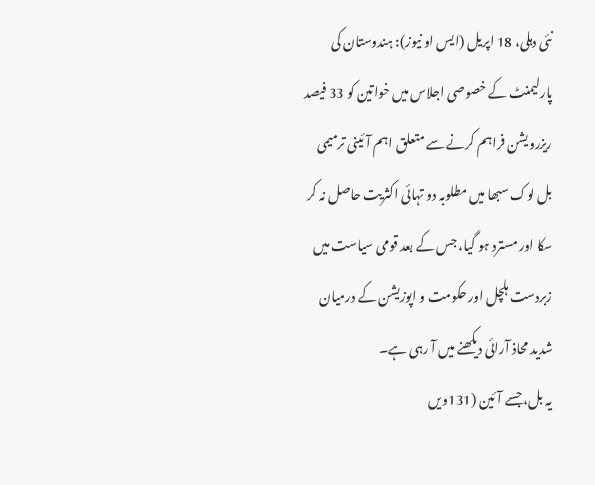نئی دہلی، 18 اپریل (ایس او نیوز): ہندوستان کی پارلیمنٹ کے خصوصی اجلاس میں خواتین کو 33 فیصد ریزرویشن فراہم کرنے سے متعلق اہم آئینی ترمیمی بل لوک سبھا میں مطلوبہ دو تہائی اکثریت حاصل نہ کر سکا اور مسترد ہو گیا، جس کے بعد قومی سیاست میں زبردست ہلچل اور حکومت و اپوزیشن کے درمیان شدید محاذ آرائی دیکھنے میں آ رہی ہے۔
یہ بل، جسے آئین (131ویں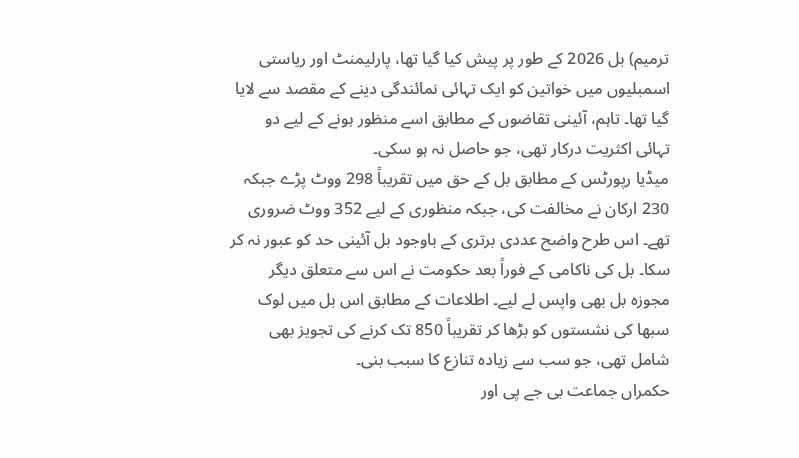ترمیم) بل 2026 کے طور پر پیش کیا گیا تھا، پارلیمنٹ اور ریاستی اسمبلیوں میں خواتین کو ایک تہائی نمائندگی دینے کے مقصد سے لایا گیا تھا۔ تاہم، آئینی تقاضوں کے مطابق اسے منظور ہونے کے لیے دو تہائی اکثریت درکار تھی، جو حاصل نہ ہو سکی۔
میڈیا رپورٹس کے مطابق بل کے حق میں تقریباً 298 ووٹ پڑے جبکہ 230 ارکان نے مخالفت کی، جبکہ منظوری کے لیے 352 ووٹ ضروری تھے۔ اس طرح واضح عددی برتری کے باوجود بل آئینی حد کو عبور نہ کر سکا۔ بل کی ناکامی کے فوراً بعد حکومت نے اس سے متعلق دیگر مجوزہ بل بھی واپس لے لیے۔ اطلاعات کے مطابق اس بل میں لوک سبھا کی نشستوں کو بڑھا کر تقریباً 850 تک کرنے کی تجویز بھی شامل تھی، جو سب سے زیادہ تنازع کا سبب بنی۔
حکمراں جماعت بی جے پی اور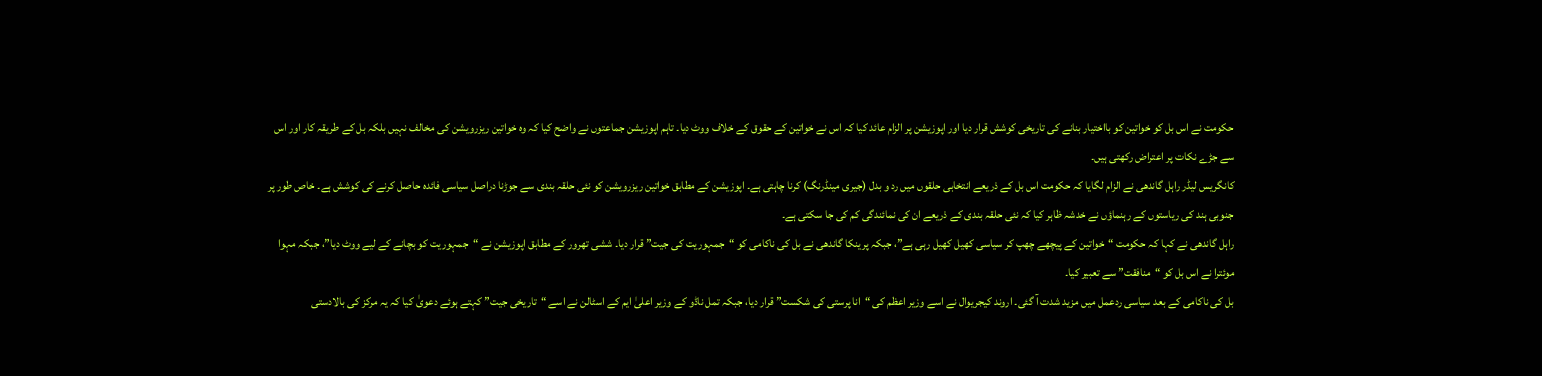حکومت نے اس بل کو خواتین کو بااختیار بنانے کی تاریخی کوشش قرار دیا اور اپوزیشن پر الزام عائد کیا کہ اس نے خواتین کے حقوق کے خلاف ووٹ دیا۔ تاہم اپوزیشن جماعتوں نے واضح کیا کہ وہ خواتین ریزرویشن کی مخالف نہیں بلکہ بل کے طریقہ کار اور اس سے جڑے نکات پر اعتراض رکھتی ہیں۔
کانگریس لیڈر راہل گاندھی نے الزام لگایا کہ حکومت اس بل کے ذریعے انتخابی حلقوں میں رد و بدل (جیری مینڈرنگ) کرنا چاہتی ہے۔ اپوزیشن کے مطابق خواتین ریزرویشن کو نئی حلقہ بندی سے جوڑنا دراصل سیاسی فائدہ حاصل کرنے کی کوشش ہے۔ خاص طور پر جنوبی ہند کی ریاستوں کے رہنماؤں نے خدشہ ظاہر کیا کہ نئی حلقہ بندی کے ذریعے ان کی نمائندگی کم کی جا سکتی ہے۔
راہل گاندھی نے کہا کہ حکومت “خواتین کے پیچھے چھپ کر سیاسی کھیل کھیل رہی ہے”، جبکہ پرینکا گاندھی نے بل کی ناکامی کو “جمہوریت کی جیت” قرار دیا۔ ششی تھرور کے مطابق اپوزیشن نے “جمہوریت کو بچانے کے لیے ووٹ دیا”، جبکہ مہوا موئترا نے اس بل کو “منافقت” سے تعبیر کیا۔
بل کی ناکامی کے بعد سیاسی ردعمل میں مزید شدت آ گئی۔ اروند کیجریوال نے اسے وزیر اعظم کی “انا پرستی کی شکست” قرار دیا، جبکہ تمل ناڈو کے وزیر اعلیٰ ایم کے اسٹالن نے اسے “تاریخی جیت” کہتے ہوئے دعویٰ کیا کہ یہ مرکز کی بالادستی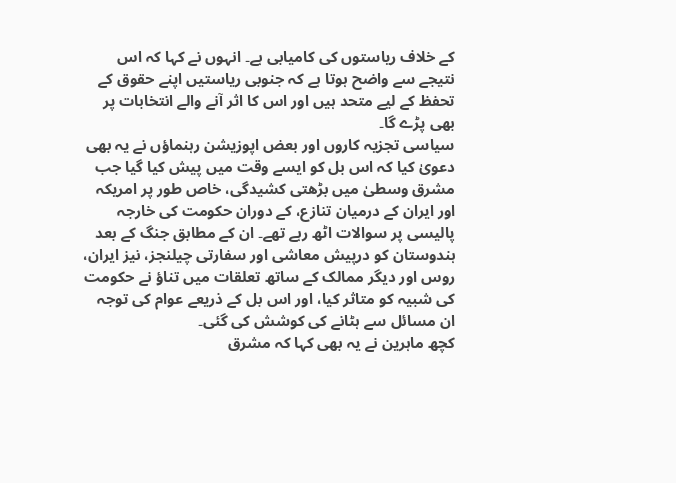کے خلاف ریاستوں کی کامیابی ہے۔ انہوں نے کہا کہ اس نتیجے سے واضح ہوتا ہے کہ جنوبی ریاستیں اپنے حقوق کے تحفظ کے لیے متحد ہیں اور اس کا اثر آنے والے انتخابات پر بھی پڑے گا۔
سیاسی تجزیہ کاروں اور بعض اپوزیشن رہنماؤں نے یہ بھی دعویٰ کیا کہ اس بل کو ایسے وقت میں پیش کیا گیا جب مشرق وسطیٰ میں بڑھتی کشیدگی، خاص طور پر امریکہ اور ایران کے درمیان تنازع، کے دوران حکومت کی خارجہ پالیسی پر سوالات اٹھ رہے تھے۔ ان کے مطابق جنگ کے بعد ہندوستان کو درپیش معاشی اور سفارتی چیلنجز، نیز ایران، روس اور دیگر ممالک کے ساتھ تعلقات میں تناؤ نے حکومت کی شبیہ کو متاثر کیا، اور اس بل کے ذریعے عوام کی توجہ ان مسائل سے ہٹانے کی کوشش کی گئی۔
کچھ ماہرین نے یہ بھی کہا کہ مشرق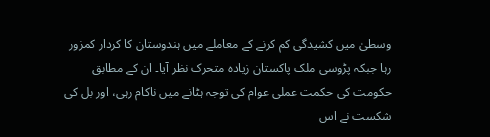وسطیٰ میں کشیدگی کم کرنے کے معاملے میں ہندوستان کا کردار کمزور رہا جبکہ پڑوسی ملک پاکستان زیادہ متحرک نظر آیا۔ ان کے مطابق حکومت کی حکمت عملی عوام کی توجہ ہٹانے میں ناکام رہی، اور بل کی شکست نے اس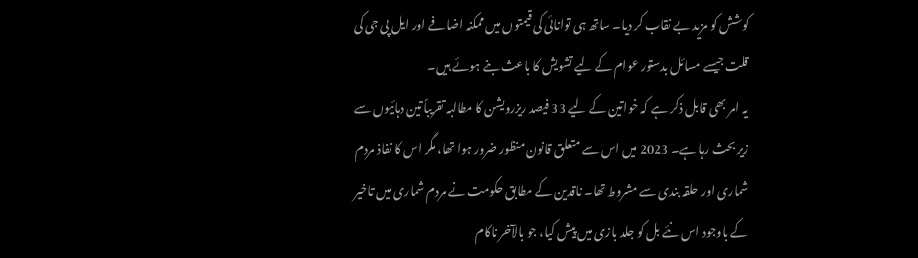کوشش کو مزید بے نقاب کر دیا۔ ساتھ ہی توانائی کی قیمتوں میں ممکنہ اضافے اور ایل پی جی کی قلت جیسے مسائل بدستور عوام کے لیے تشویش کا باعث بنے ہوئے ہیں۔
یہ امر بھی قابل ذکر ہے کہ خواتین کے لیے 33 فیصد ریزرویشن کا مطالبہ تقریباً تین دہائیوں سے زیر بحث رہا ہے۔ 2023 میں اس سے متعلق قانون منظور ضرور ہوا تھا، مگر اس کا نفاذ مردم شماری اور حلقہ بندی سے مشروط تھا۔ ناقدین کے مطابق حکومت نے مردم شماری میں تاخیر کے باوجود اس نئے بل کو جلد بازی میں پیش کیا، جو بالآخر ناکام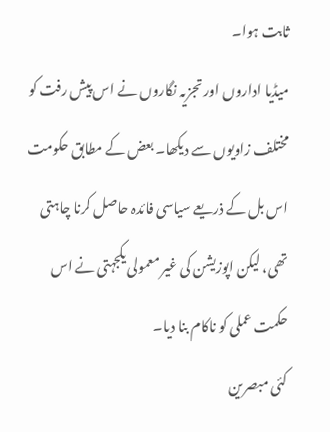ثابت ہوا۔
میڈیا اداروں اور تجزیہ نگاروں نے اس پیش رفت کو مختلف زاویوں سے دیکھا۔ بعض کے مطابق حکومت اس بل کے ذریعے سیاسی فائدہ حاصل کرنا چاہتی تھی، لیکن اپوزیشن کی غیر معمولی یکجہتی نے اس حکمت عملی کو ناکام بنا دیا۔
کئی مبصرین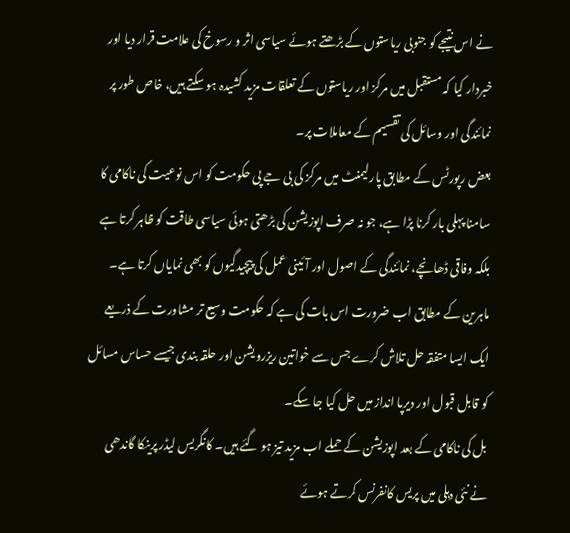نے اس نتیجے کو جنوبی ریاستوں کے بڑھتے ہوئے سیاسی اثر و رسوخ کی علامت قرار دیا اور خبردار کیا کہ مستقبل میں مرکز اور ریاستوں کے تعلقات مزید کشیدہ ہو سکتے ہیں، خاص طور پر نمائندگی اور وسائل کی تقسیم کے معاملات پر۔
بعض رپورٹس کے مطابق پارلیمنٹ میں مرکز کی بی جے پی حکومت کو اس نوعیت کی ناکامی کا سامنا پہلی بار کرنا پڑا ہے، جو نہ صرف اپوزیشن کی بڑھتی ہوئی سیاسی طاقت کو ظاہر کرتا ہے بلکہ وفاقی ڈھانچے، نمائندگی کے اصول اور آئینی عمل کی پیچیدگیوں کو بھی نمایاں کرتا ہے۔ ماہرین کے مطابق اب ضرورت اس بات کی ہے کہ حکومت وسیع تر مشاورت کے ذریعے ایک ایسا متفقہ حل تلاش کرے جس سے خواتین ریزرویشن اور حلقہ بندی جیسے حساس مسائل کو قابل قبول اور دیرپا انداز میں حل کیا جا سکے۔
بل کی ناکامی کے بعد اپوزیشن کے حملے اب مزید تیز ہو گئے ہیں۔ کانگریس لیڈر پرینکا گاندھی نے نئی دہلی میں پریس کانفرنس کرتے ہوئے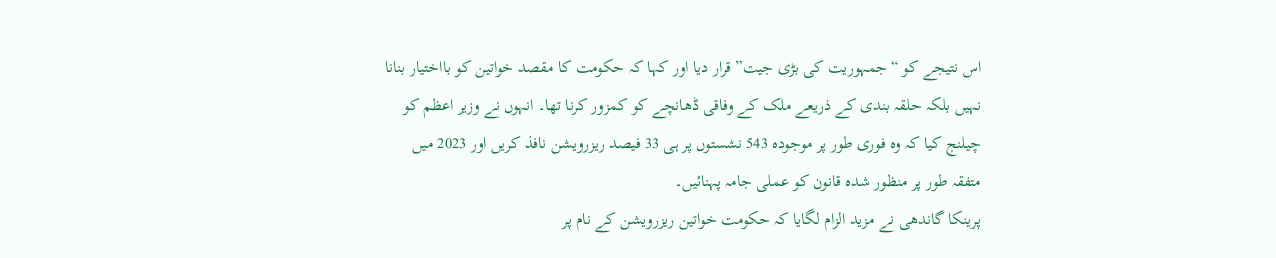اس نتیجے کو “جمہوریت کی بڑی جیت” قرار دیا اور کہا کہ حکومت کا مقصد خواتین کو بااختیار بنانا نہیں بلکہ حلقہ بندی کے ذریعے ملک کے وفاقی ڈھانچے کو کمزور کرنا تھا۔ انہوں نے وزیر اعظم کو چیلنج کیا کہ وہ فوری طور پر موجودہ 543 نشستوں پر ہی 33 فیصد ریزرویشن نافذ کریں اور 2023 میں متفقہ طور پر منظور شدہ قانون کو عملی جامہ پہنائیں۔
پرینکا گاندھی نے مزید الزام لگایا کہ حکومت خواتین ریزرویشن کے نام پر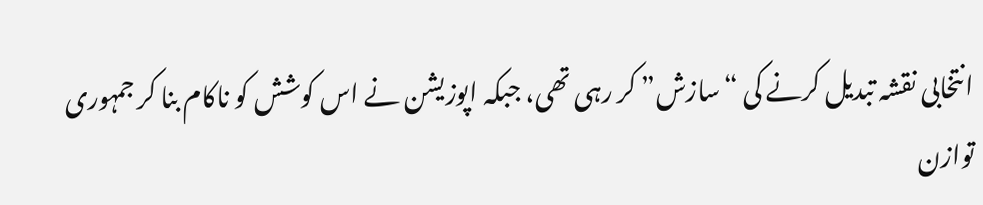انتخابی نقشہ تبدیل کرنے کی “سازش” کر رہی تھی، جبکہ اپوزیشن نے اس کوشش کو ناکام بنا کر جمہوری توازن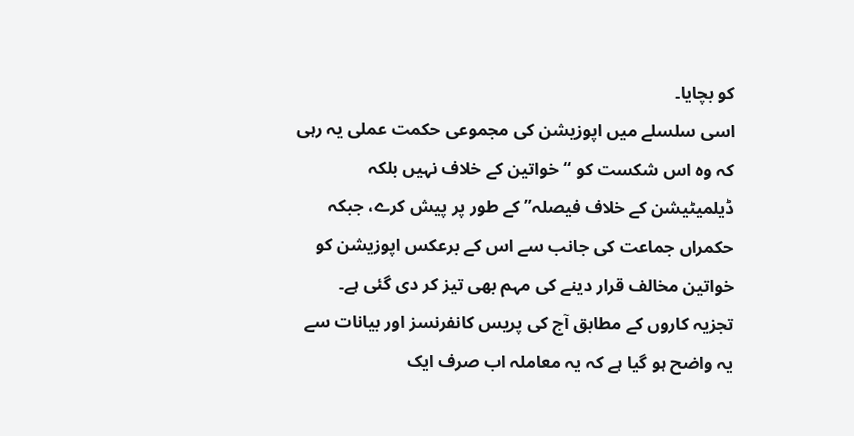کو بچایا۔
اسی سلسلے میں اپوزیشن کی مجموعی حکمت عملی یہ رہی کہ وہ اس شکست کو “خواتین کے خلاف نہیں بلکہ ڈیلمیٹیشن کے خلاف فیصلہ” کے طور پر پیش کرے، جبکہ حکمراں جماعت کی جانب سے اس کے برعکس اپوزیشن کو خواتین مخالف قرار دینے کی مہم بھی تیز کر دی گئی ہے۔
تجزیہ کاروں کے مطابق آج کی پریس کانفرنسز اور بیانات سے یہ واضح ہو گیا ہے کہ یہ معاملہ اب صرف ایک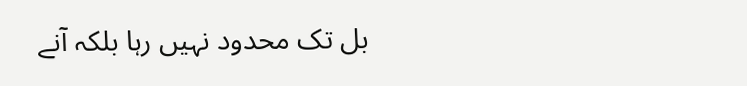بل تک محدود نہیں رہا بلکہ آنے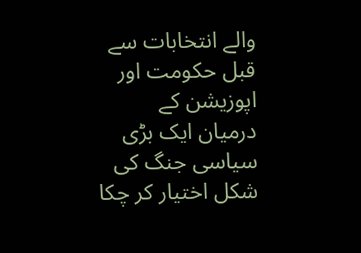والے انتخابات سے قبل حکومت اور اپوزیشن کے درمیان ایک بڑی سیاسی جنگ کی شکل اختیار کر چکا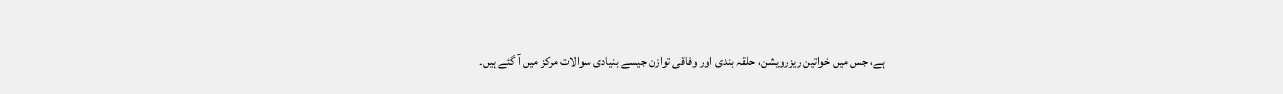ہے، جس میں خواتین ریزرویشن، حلقہ بندی اور وفاقی توازن جیسے بنیادی سوالات مرکز میں آ گئے ہیں۔